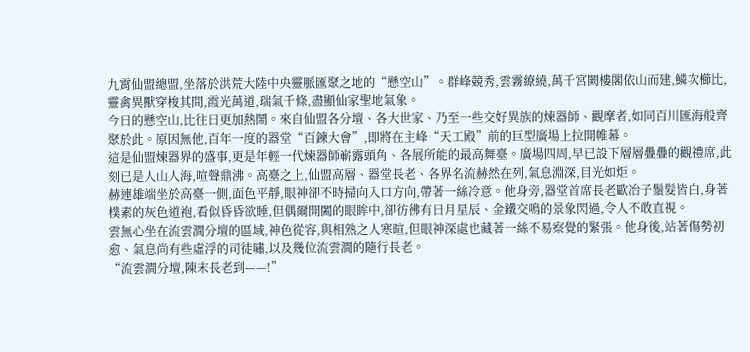九霄仙盟總盟,坐落於洪荒大陸中央靈脈匯聚之地的“懸空山”。群峰競秀,雲霧繚繞,萬千宮闕樓閣依山而建,鱗次櫛比,靈禽異獸穿梭其間,霞光萬道,瑞氣千條,盡顯仙家聖地氣象。
今日的懸空山,比往日更加熱鬧。來自仙盟各分壇、各大世家、乃至一些交好異族的煉器師、觀摩者,如同百川匯海般齊聚於此。原因無他,百年一度的器堂“百鍊大會”,即將在主峰“天工殿”前的巨型廣場上拉開帷幕。
這是仙盟煉器界的盛事,更是年輕一代煉器師嶄露頭角、各展所能的最高舞臺。廣場四周,早已設下層層疊疊的觀禮席,此刻已是人山人海,喧聲鼎沸。高臺之上,仙盟高層、器堂長老、各界名流赫然在列,氣息淵深,目光如炬。
赫連雄端坐於高臺一側,面色平靜,眼神卻不時掃向入口方向,帶著一絲冷意。他身旁,器堂首席長老歐冶子鬚髮皆白,身著樸素的灰色道袍,看似昏昏欲睡,但偶爾開闔的眼眸中,卻彷彿有日月星辰、金鐵交鳴的景象閃過,令人不敢直視。
雲無心坐在流雲澗分壇的區域,神色從容,與相熟之人寒暄,但眼神深處也藏著一絲不易察覺的緊張。他身後,站著傷勢初愈、氣息尚有些虛浮的司徒嘯,以及幾位流雲澗的隨行長老。
“流雲澗分壇,陳末長老到——!”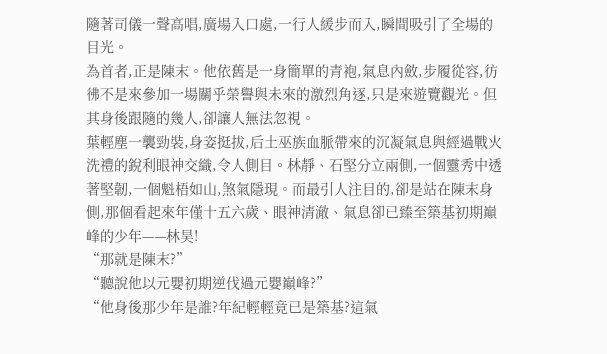隨著司儀一聲高唱,廣場入口處,一行人緩步而入,瞬間吸引了全場的目光。
為首者,正是陳末。他依舊是一身簡單的青袍,氣息內斂,步履從容,彷彿不是來參加一場關乎榮譽與未來的激烈角逐,只是來遊覽觀光。但其身後跟隨的幾人,卻讓人無法忽視。
葉輕塵一襲勁裝,身姿挺拔,后土巫族血脈帶來的沉凝氣息與經過戰火洗禮的銳利眼神交織,令人側目。林靜、石堅分立兩側,一個靈秀中透著堅韌,一個魁梧如山,煞氣隱現。而最引人注目的,卻是站在陳末身側,那個看起來年僅十五六歲、眼神清澈、氣息卻已臻至築基初期巔峰的少年——林昊!
“那就是陳末?”
“聽說他以元嬰初期逆伐過元嬰巔峰?”
“他身後那少年是誰?年紀輕輕竟已是築基?這氣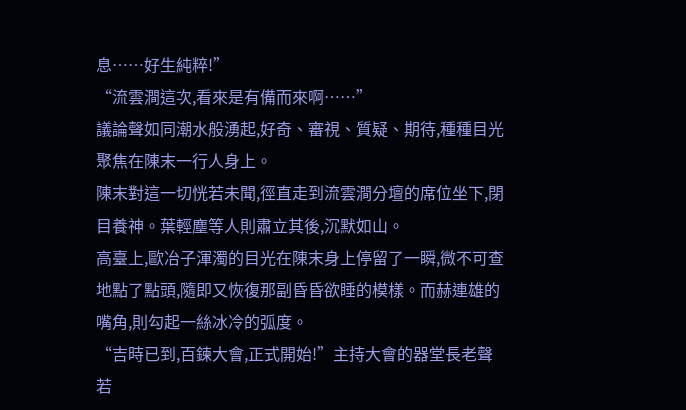息……好生純粹!”
“流雲澗這次,看來是有備而來啊……”
議論聲如同潮水般湧起,好奇、審視、質疑、期待,種種目光聚焦在陳末一行人身上。
陳末對這一切恍若未聞,徑直走到流雲澗分壇的席位坐下,閉目養神。葉輕塵等人則肅立其後,沉默如山。
高臺上,歐冶子渾濁的目光在陳末身上停留了一瞬,微不可查地點了點頭,隨即又恢復那副昏昏欲睡的模樣。而赫連雄的嘴角,則勾起一絲冰冷的弧度。
“吉時已到,百鍊大會,正式開始!”主持大會的器堂長老聲若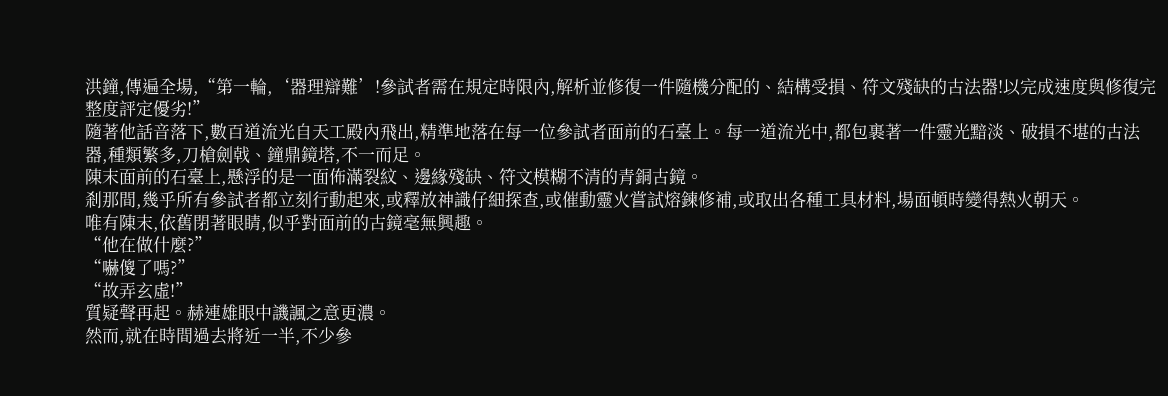洪鐘,傳遍全場,“第一輪,‘器理辯難’!參試者需在規定時限內,解析並修復一件隨機分配的、結構受損、符文殘缺的古法器!以完成速度與修復完整度評定優劣!”
隨著他話音落下,數百道流光自天工殿內飛出,精準地落在每一位參試者面前的石臺上。每一道流光中,都包裹著一件靈光黯淡、破損不堪的古法器,種類繁多,刀槍劍戟、鐘鼎鏡塔,不一而足。
陳末面前的石臺上,懸浮的是一面佈滿裂紋、邊緣殘缺、符文模糊不清的青銅古鏡。
剎那間,幾乎所有參試者都立刻行動起來,或釋放神識仔細探查,或催動靈火嘗試熔鍊修補,或取出各種工具材料,場面頓時變得熱火朝天。
唯有陳末,依舊閉著眼睛,似乎對面前的古鏡毫無興趣。
“他在做什麼?”
“嚇傻了嗎?”
“故弄玄虛!”
質疑聲再起。赫連雄眼中譏諷之意更濃。
然而,就在時間過去將近一半,不少參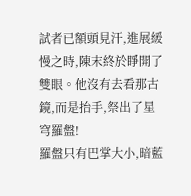試者已額頭見汗,進展緩慢之時,陳末終於睜開了雙眼。他沒有去看那古鏡,而是抬手,祭出了星穹羅盤!
羅盤只有巴掌大小,暗藍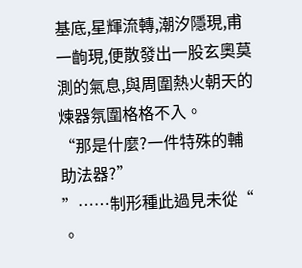基底,星輝流轉,潮汐隱現,甫一齣現,便散發出一股玄奧莫測的氣息,與周圍熱火朝天的煉器氛圍格格不入。
“那是什麼?一件特殊的輔助法器?”
”……制形種此過見未從“
。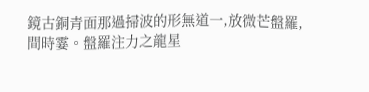鏡古銅青面那過掃波的形無道一,放微芒盤羅,間時霎。盤羅注力之龍星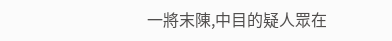一將末陳,中目的疑人眾在